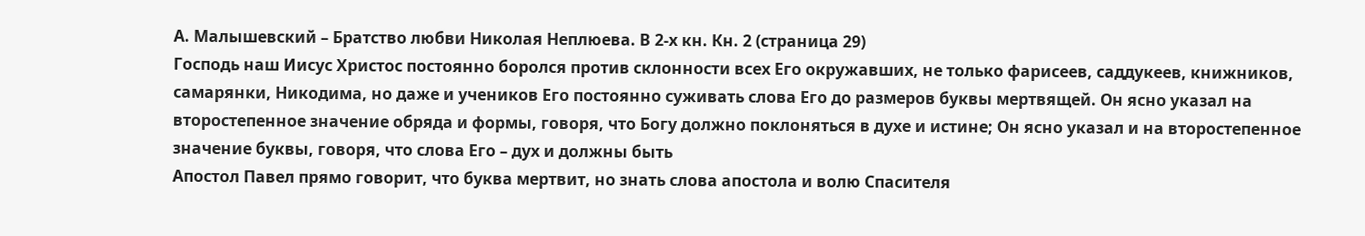А. Малышевский – Братство любви Николая Неплюева. В 2-х кн. Кн. 2 (страница 29)
Господь наш Иисус Христос постоянно боролся против склонности всех Его окружавших, не только фарисеев, саддукеев, книжников, самарянки, Никодима, но даже и учеников Его постоянно суживать слова Его до размеров буквы мертвящей. Он ясно указал на второстепенное значение обряда и формы, говоря, что Богу должно поклоняться в духе и истине; Он ясно указал и на второстепенное значение буквы, говоря, что слова Его – дух и должны быть
Апостол Павел прямо говорит, что буква мертвит, но знать слова апостола и волю Спасителя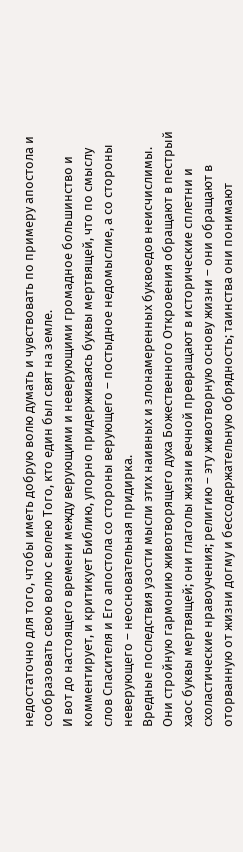недостаточно для того, чтобы иметь добрую волю думать и чувствовать по примеру апостола и сообразовать свою волю с волею Того, кто един был свят на земле.
И вот до настоящего времени между верующими и неверующими громадное большинство и комментирует, и критикует Библию, упорно придерживаясь буквы мертвящей, что по смыслу слов Спасителя и Его апостола со стороны верующего – постыдное недомыслие, а со стороны неверующего – неосновательная придирка.
Вредные последствия узости мысли этих наивных и злонамеренных буквоедов неисчислимы. Они стройную гармонию животворящего духа Божественного Откровения обращают в пестрый хаос буквы мертвящей; они глаголы жизни вечной превращают в исторические сплетни и схоластические нравоучения; религию – эту животворную основу жизни – они обращают в оторванную от жизни догму и бессодержательную обрядность; таинства они понимают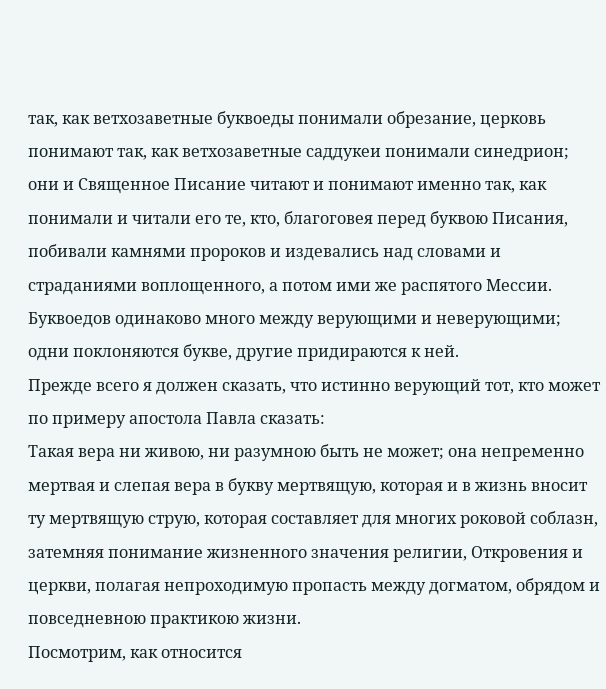так, как ветхозаветные буквоеды понимали обрезание, церковь понимают так, как ветхозаветные саддукеи понимали синедрион; они и Священное Писание читают и понимают именно так, как понимали и читали его те, кто, благоговея перед буквою Писания, побивали камнями пророков и издевались над словами и страданиями воплощенного, а потом ими же распятого Мессии.
Буквоедов одинаково много между верующими и неверующими; одни поклоняются букве, другие придираются к ней.
Прежде всего я должен сказать, что истинно верующий тот, кто может по примеру апостола Павла сказать:
Такая вера ни живою, ни разумною быть не может; она непременно мертвая и слепая вера в букву мертвящую, которая и в жизнь вносит ту мертвящую струю, которая составляет для многих роковой соблазн, затемняя понимание жизненного значения религии, Откровения и церкви, полагая непроходимую пропасть между догматом, обрядом и повседневною практикою жизни.
Посмотрим, как относится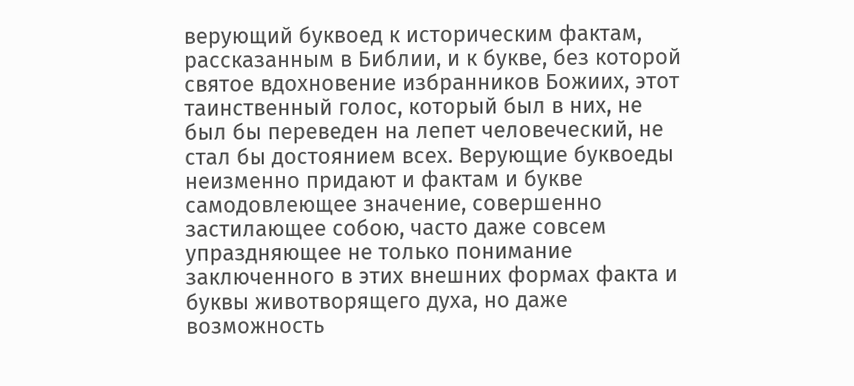верующий буквоед к историческим фактам, рассказанным в Библии, и к букве, без которой святое вдохновение избранников Божиих, этот таинственный голос, который был в них, не был бы переведен на лепет человеческий, не стал бы достоянием всех. Верующие буквоеды неизменно придают и фактам и букве самодовлеющее значение, совершенно застилающее собою, часто даже совсем упраздняющее не только понимание заключенного в этих внешних формах факта и буквы животворящего духа, но даже возможность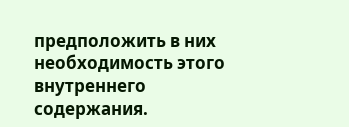предположить в них необходимость этого внутреннего содержания.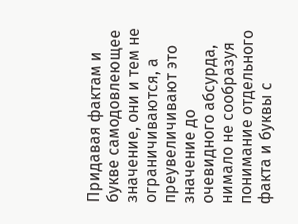Придавая фактам и букве самодовлеющее значение, они и тем не ограничиваются, а преувеличивают это значение до очевидного абсурда, нимало не сообразуя понимание отдельного факта и буквы с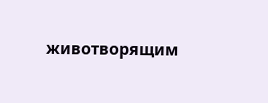животворящим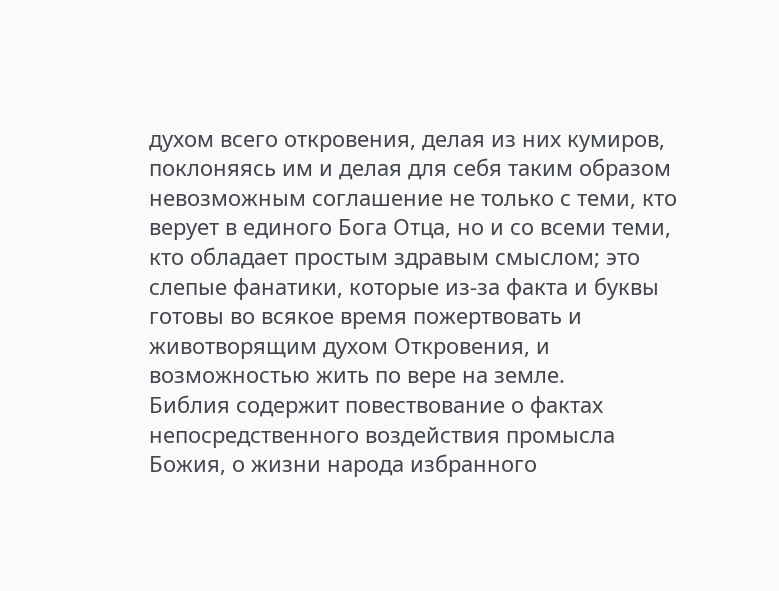духом всего откровения, делая из них кумиров, поклоняясь им и делая для себя таким образом невозможным соглашение не только с теми, кто верует в единого Бога Отца, но и со всеми теми, кто обладает простым здравым смыслом; это слепые фанатики, которые из-за факта и буквы готовы во всякое время пожертвовать и животворящим духом Откровения, и возможностью жить по вере на земле.
Библия содержит повествование о фактах непосредственного воздействия промысла Божия, о жизни народа избранного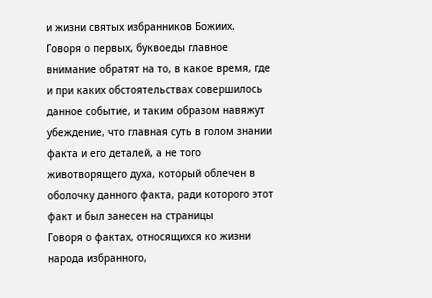и жизни святых избранников Божиих.
Говоря о первых, буквоеды главное внимание обратят на то, в какое время, где и при каких обстоятельствах совершилось данное событие, и таким образом навяжут убеждение, что главная суть в голом знании факта и его деталей, а не того животворящего духа, который облечен в оболочку данного факта, ради которого этот факт и был занесен на страницы
Говоря о фактах, относящихся ко жизни народа избранного,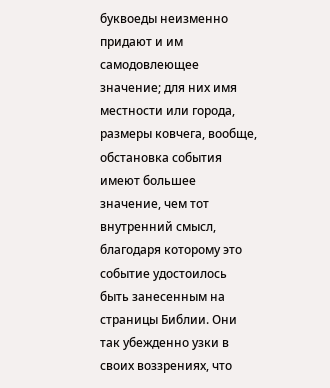буквоеды неизменно придают и им самодовлеющее значение; для них имя местности или города, размеры ковчега, вообще, обстановка события имеют большее значение, чем тот внутренний смысл, благодаря которому это событие удостоилось быть занесенным на страницы Библии. Они так убежденно узки в своих воззрениях, что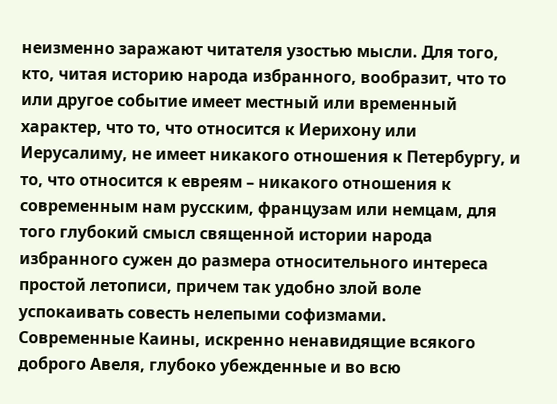неизменно заражают читателя узостью мысли. Для того, кто, читая историю народа избранного, вообразит, что то или другое событие имеет местный или временный характер, что то, что относится к Иерихону или Иерусалиму, не имеет никакого отношения к Петербургу, и то, что относится к евреям – никакого отношения к современным нам русским, французам или немцам, для того глубокий смысл священной истории народа избранного сужен до размера относительного интереса простой летописи, причем так удобно злой воле успокаивать совесть нелепыми софизмами.
Современные Каины, искренно ненавидящие всякого доброго Авеля, глубоко убежденные и во всю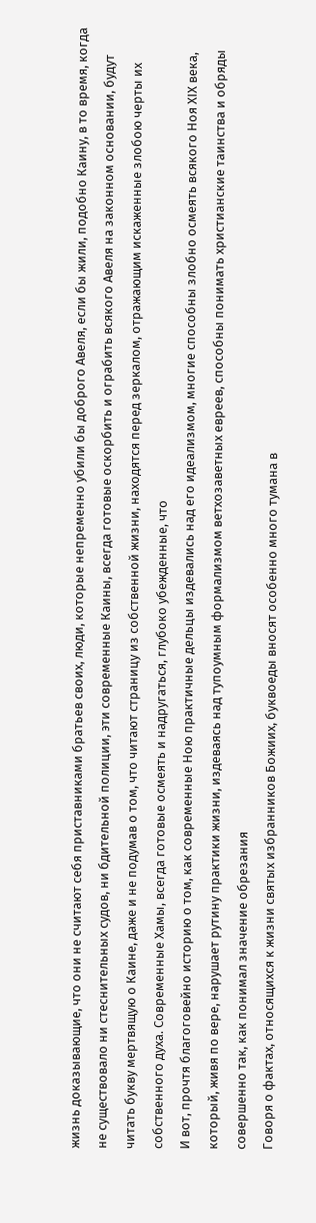жизнь доказывающие, что они не считают себя приставниками братьев своих, люди, которые непременно убили бы доброго Авеля, если бы жили, подобно Каину, в то время, когда не существовало ни стеснительных судов, ни бдительной полиции, эти современные Каины, всегда готовые оскорбить и ограбить всякого Авеля на законном основании, будут читать букву мертвящую о Каине, даже и не подумав о том, что читают страницу из собственной жизни, находятся перед зеркалом, отражающим искаженные злобою черты их собственного духа. Современные Хамы, всегда готовые осмеять и надругаться, глубоко убежденные, что
И вот, прочтя благоговейно историю о том, как современные Ною практичные дельцы издевались над его идеализмом, многие способны злобно осмеять всякого Ноя XIX века, который, живя по вере, нарушает рутину практики жизни, издеваясь над тупоумным формализмом ветхозаветных евреев, способны понимать христианские таинства и обряды совершенно так, как понимал значение обрезания
Говоря о фактах, относящихся к жизни святых избранников Божиих, буквоеды вносят особенно много тумана в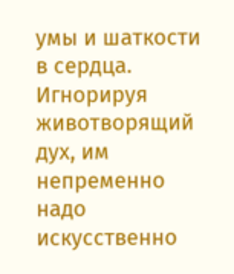умы и шаткости в сердца. Игнорируя животворящий дух, им непременно надо искусственно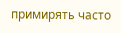примирять часто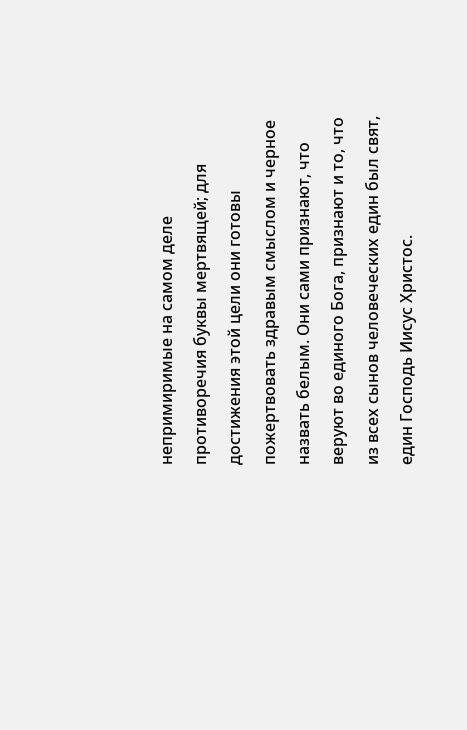непримиримые на самом деле противоречия буквы мертвящей; для достижения этой цели они готовы пожертвовать здравым смыслом и черное назвать белым. Они сами признают, что веруют во единого Бога, признают и то, что из всех сынов человеческих един был свят, един Господь Иисус Христос.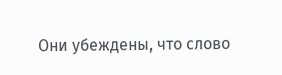Они убеждены, что слово